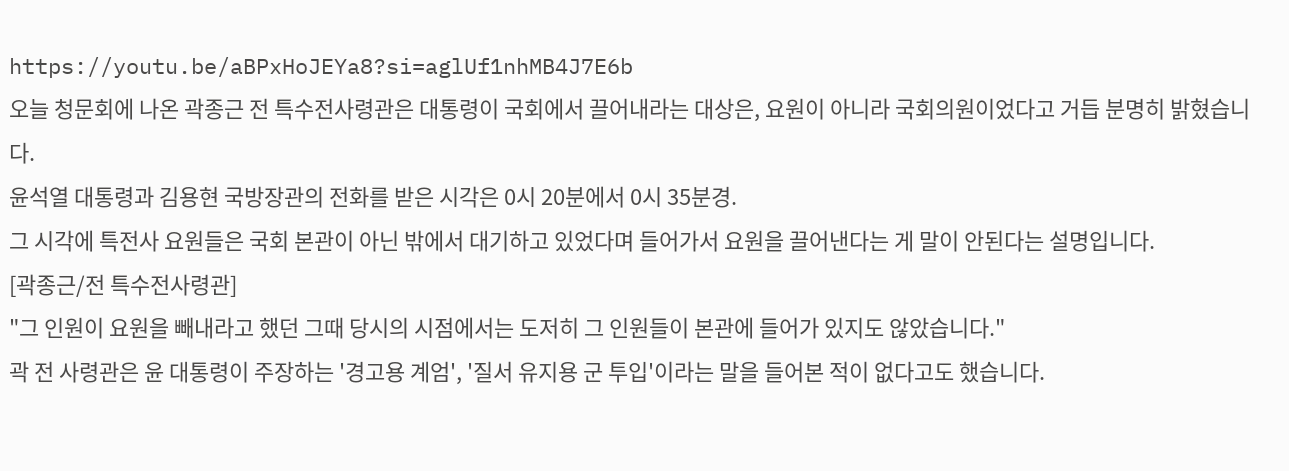https://youtu.be/aBPxHoJEYa8?si=aglUf1nhMB4J7E6b
오늘 청문회에 나온 곽종근 전 특수전사령관은 대통령이 국회에서 끌어내라는 대상은, 요원이 아니라 국회의원이었다고 거듭 분명히 밝혔습니다.
윤석열 대통령과 김용현 국방장관의 전화를 받은 시각은 0시 20분에서 0시 35분경.
그 시각에 특전사 요원들은 국회 본관이 아닌 밖에서 대기하고 있었다며 들어가서 요원을 끌어낸다는 게 말이 안된다는 설명입니다.
[곽종근/전 특수전사령관]
"그 인원이 요원을 빼내라고 했던 그때 당시의 시점에서는 도저히 그 인원들이 본관에 들어가 있지도 않았습니다."
곽 전 사령관은 윤 대통령이 주장하는 '경고용 계엄', '질서 유지용 군 투입'이라는 말을 들어본 적이 없다고도 했습니다.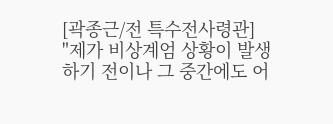[곽종근/전 특수전사령관]
"제가 비상계엄 상황이 발생하기 전이나 그 중간에도 어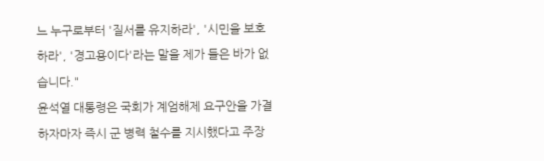느 누구로부터 '질서를 유지하라', '시민을 보호하라', '경고용이다'라는 말을 제가 들은 바가 없습니다."
윤석열 대통령은 국회가 계엄해제 요구안을 가결하자마자 즉시 군 병력 철수를 지시했다고 주장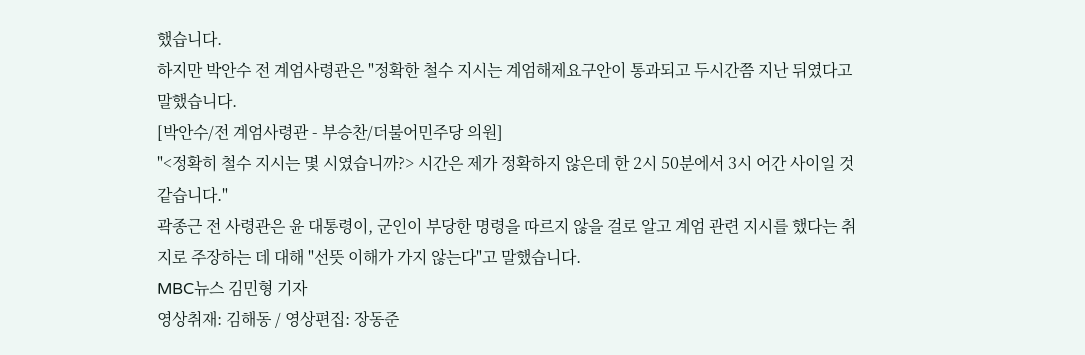했습니다.
하지만 박안수 전 계엄사령관은 "정확한 철수 지시는 계엄해제요구안이 통과되고 두시간쯤 지난 뒤였다고 말했습니다.
[박안수/전 계엄사령관 - 부승찬/더불어민주당 의원]
"<정확히 철수 지시는 몇 시였습니까?> 시간은 제가 정확하지 않은데 한 2시 50분에서 3시 어간 사이일 것 같습니다."
곽종근 전 사령관은 윤 대통령이, 군인이 부당한 명령을 따르지 않을 걸로 알고 계엄 관련 지시를 했다는 취지로 주장하는 데 대해 "선뜻 이해가 가지 않는다"고 말했습니다.
MBC뉴스 김민형 기자
영상취재: 김해동 / 영상편집: 장동준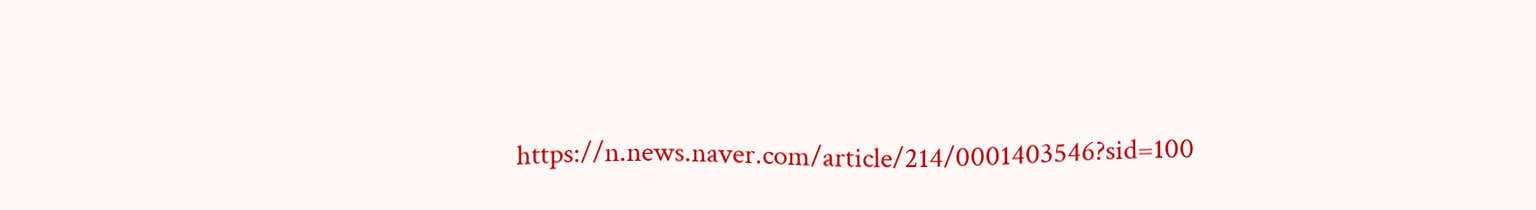https://n.news.naver.com/article/214/0001403546?sid=100